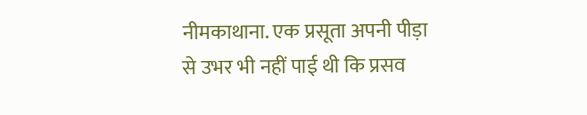नीमकाथाना. एक प्रसूता अपनी पीड़ा से उभर भी नहीं पाई थी कि प्रसव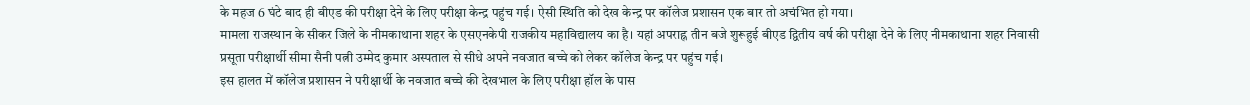के महज 6 घंटे बाद ही बीएड की परीक्षा देने के लिए परीक्षा केन्द्र पहुंच गई। ऐसी स्थिति को देख केन्द्र पर कॉलेज प्रशासन एक बार तो अचंभित हो गया।
मामला राजस्थान के सीकर जिले के नीमकाथाना शहर के एसएनकेपी राजकीय महाविद्यालय का है। यहां अपराह्न तीन बजे शुरूहुई बीएड द्वितीय वर्ष की परीक्षा देने के लिए नीमकाथाना शहर निवासी प्रसूता परीक्षार्थी सीमा सैनी पत्नी उम्मेद कुमार अस्पताल से सीधे अपने नवजात बच्चे को लेकर कॉलेज केन्द्र पर पहुंच गई।
इस हालत में कॉलेज प्रशासन ने परीक्षार्थी के नवजात बच्चे की देखभाल के लिए परीक्षा हॉल के पास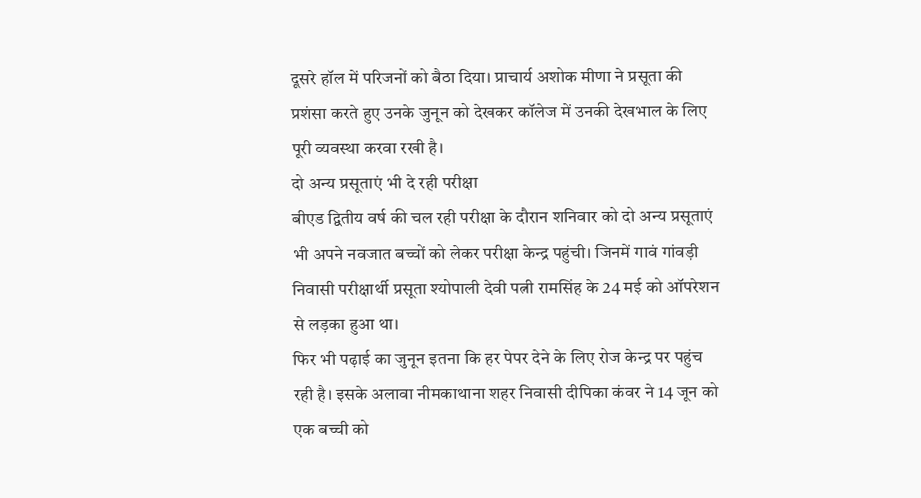दूसरे हॉल में परिजनों को बैठा दिया। प्राचार्य अशोक मीणा ने प्रसूता की प्रशंसा करते हुए उनके जुनून को देखकर कॉलेज में उनकी देखभाल के लिए पूरी व्यवस्था करवा रखी है।
दो अन्य प्रसूताएं भी दे रही परीक्षा
बीएड द्वितीय वर्ष की चल रही परीक्षा के दौरान शनिवार को दो अन्य प्रसूताएं भी अपने नवजात बच्चों को लेकर परीक्षा केन्द्र पहुंची। जिनमें गावं गांवड़ी निवासी परीक्षार्थी प्रसूता श्योपाली देवी पत्नी रामसिंह के 24 मई को ऑपरेशन से लड़का हुआ था।
फिर भी पढ़ाई का जुनून इतना कि हर पेपर देने के लिए रोज केन्द्र पर पहुंच रही है। इसके अलावा नीमकाथाना शहर निवासी दीपिका कंवर ने 14 जून को एक बच्ची को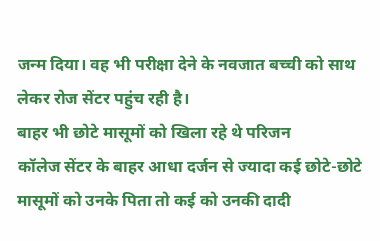जन्म दिया। वह भी परीक्षा देने के नवजात बच्ची को साथ लेकर रोज सेंटर पहुंच रही है।
बाहर भी छोटे मासूमों को खिला रहे थे परिजन
कॉलेज सेंटर के बाहर आधा दर्जन से ज्यादा कई छोटे-छोटे मासूमों को उनके पिता तो कई को उनकी दादी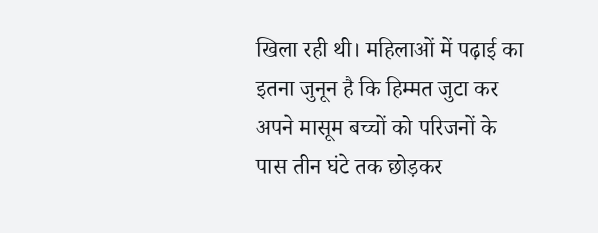खिला रही थी। महिलाओं में पढ़ाई का इतना जुनून है कि हिम्मत जुटा कर अपने मासूम बच्चों को परिजनों के पास तीन घंटे तक छोड़कर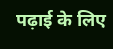पढ़ाई के लिए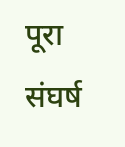पूरा संघर्ष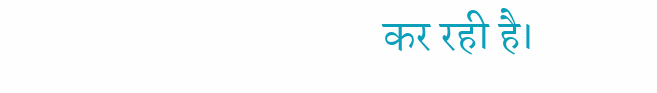कर रही है।